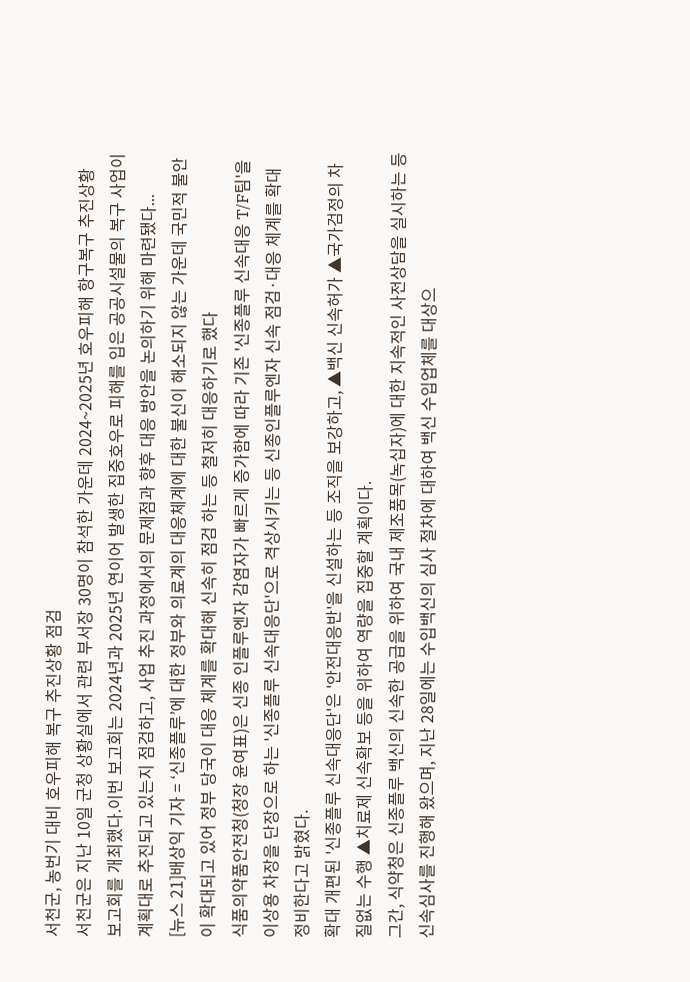서천군, 농번기 대비 호우피해 복구 추진상황 점검
서천군은 지난 10일 군청 상황실에서 관련 부서장 30명이 참석한 가운데 2024~2025년 호우피해 항구복구 추진상황 보고회를 개최했다.이번 보고회는 2024년과 2025년 연이어 발생한 집중호우로 피해를 입은 공공시설물의 복구 사업이 계획대로 추진되고 있는지 점검하고, 사업 추진 과정에서의 문제점과 향후 대응 방안을 논의하기 위해 마련됐다...
[뉴스 21]배상익 기자 = ‘신종플루’에 대한 정부와 의료계의 대응체계에 대한 불신이 해소되지 않는 가운데 국민적 불안이 확대되고 있어 정부 당국이 대응 체계를 확대해 신속히 점검 하는 등 철저히 대응하기로 했다
식품의약품안전청(청장 윤여표)은 신종 인플루엔자 감염자가 빠르게 증가함에 따라 기존 '신종플루 신속대응 T/F팀'을 이상용 차장을 단장으로 하는 '신종플루 신속대응단'으로 격상시키는 등 신종인플루엔자 신속 점검·대응 체계를 확대 정비한다고 밝혔다.
확대 개편된 '신종플루 신속대응단'은 '안전대응반'을 신설하는 등 조직을 보강하고, ▲백신 신속허가 ▲국가검정의 차질없는 수행 ▲치료제 신속확보 등을 위하여 역량을 집중할 계획이다.
그간, 식약청은 신종플루 백신의 신속한 공급을 위하여 국내 제조품목(녹십자)에 대한 지속적인 사전상담을 실시하는 등 신속심사를 진행해 왔으며, 지난 28일에는 수입백신의 심사 절차에 대하여 백신 수입업체를 대상으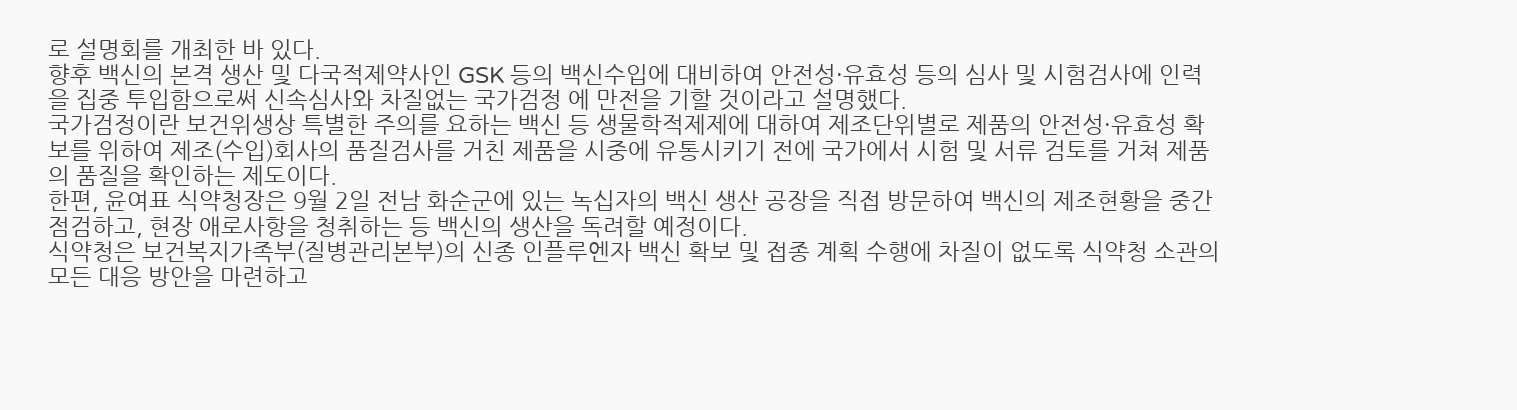로 설명회를 개최한 바 있다.
향후 백신의 본격 생산 및 다국적제약사인 GSK 등의 백신수입에 대비하여 안전성·유효성 등의 심사 및 시험검사에 인력을 집중 투입함으로써 신속심사와 차질없는 국가검정 에 만전을 기할 것이라고 설명했다.
국가검정이란 보건위생상 특별한 주의를 요하는 백신 등 생물학적제제에 대하여 제조단위별로 제품의 안전성·유효성 확보를 위하여 제조(수입)회사의 품질검사를 거친 제품을 시중에 유통시키기 전에 국가에서 시험 및 서류 검토를 거쳐 제품의 품질을 확인하는 제도이다.
한편, 윤여표 식약청장은 9월 2일 전남 화순군에 있는 녹십자의 백신 생산 공장을 직접 방문하여 백신의 제조현황을 중간 점검하고, 현장 애로사항을 청취하는 등 백신의 생산을 독려할 예정이다.
식약청은 보건복지가족부(질병관리본부)의 신종 인플루엔자 백신 확보 및 접종 계획 수행에 차질이 없도록 식약청 소관의 모든 대응 방안을 마련하고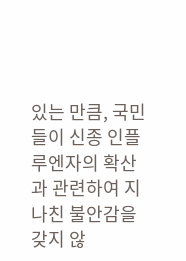있는 만큼, 국민들이 신종 인플루엔자의 확산과 관련하여 지나친 불안감을 갖지 않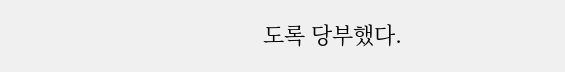도록 당부했다.